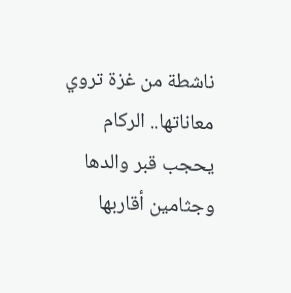ناشطة من غزة تروي معاناتها.. الركام يحجب قبر والدها وجثامين أقاربها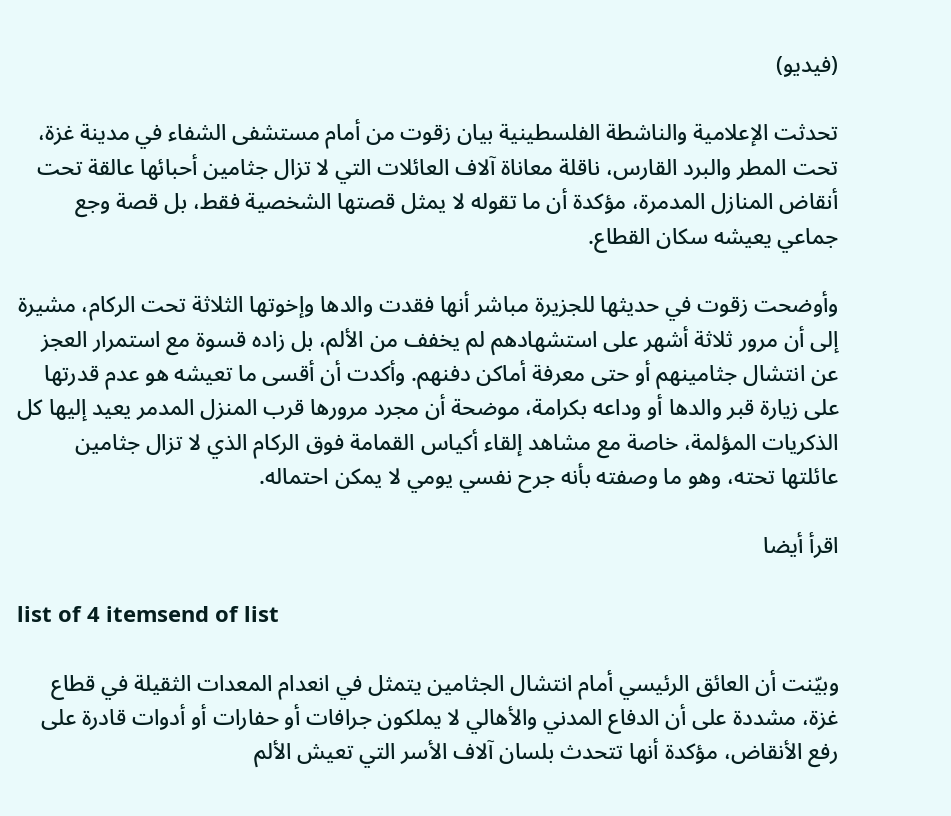(فيديو)

تحدثت الإعلامية والناشطة الفلسطينية بيان زقوت من أمام مستشفى الشفاء في مدينة غزة، تحت المطر والبرد القارس، ناقلة معاناة آلاف العائلات التي لا تزال جثامين أحبائها عالقة تحت أنقاض المنازل المدمرة، مؤكدة أن ما تقوله لا يمثل قصتها الشخصية فقط، بل قصة وجع جماعي يعيشه سكان القطاع.

وأوضحت زقوت في حديثها للجزيرة مباشر أنها فقدت والدها وإخوتها الثلاثة تحت الركام، مشيرة إلى أن مرور ثلاثة أشهر على استشهادهم لم يخفف من الألم، بل زاده قسوة مع استمرار العجز عن انتشال جثامينهم أو حتى معرفة أماكن دفنهم. وأكدت أن أقسى ما تعيشه هو عدم قدرتها على زيارة قبر والدها أو وداعه بكرامة، موضحة أن مجرد مرورها قرب المنزل المدمر يعيد إليها كل الذكريات المؤلمة، خاصة مع مشاهد إلقاء أكياس القمامة فوق الركام الذي لا تزال جثامين عائلتها تحته، وهو ما وصفته بأنه جرح نفسي يومي لا يمكن احتماله.

اقرأ أيضا

list of 4 itemsend of list

وبيّنت أن العائق الرئيسي أمام انتشال الجثامين يتمثل في انعدام المعدات الثقيلة في قطاع غزة، مشددة على أن الدفاع المدني والأهالي لا يملكون جرافات أو حفارات أو أدوات قادرة على رفع الأنقاض، مؤكدة أنها تتحدث بلسان آلاف الأسر التي تعيش الألم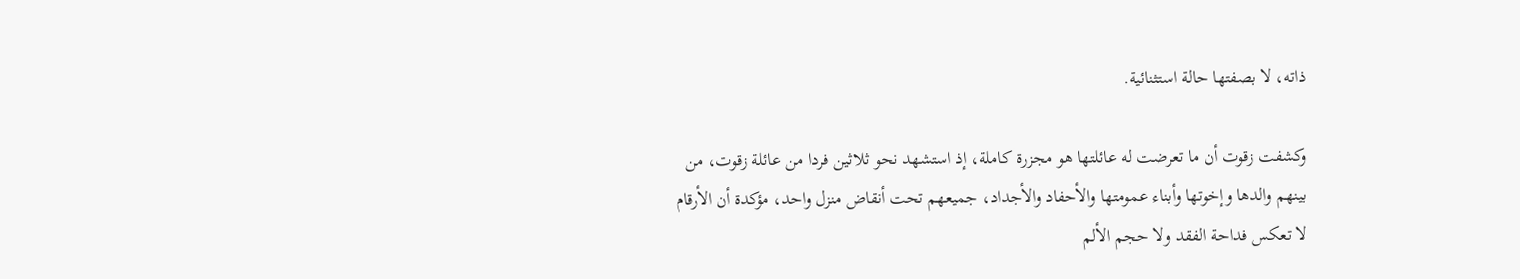ذاته، لا بصفتها حالة استثنائية.

وكشفت زقوت أن ما تعرضت له عائلتها هو مجزرة كاملة، إذ استشهد نحو ثلاثين فردا من عائلة زقوت، من بينهم والدها وإخوتها وأبناء عمومتها والأحفاد والأجداد، جميعهم تحت أنقاض منزل واحد، مؤكدة أن الأرقام لا تعكس فداحة الفقد ولا حجم الألم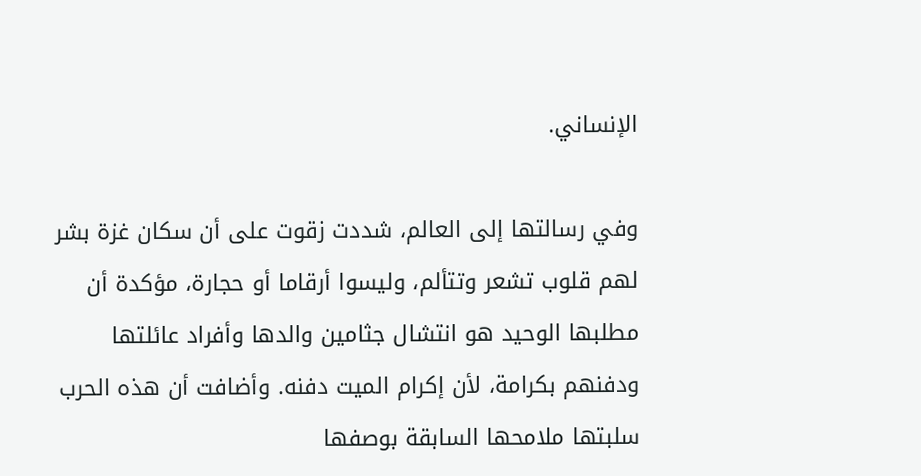الإنساني.

وفي رسالتها إلى العالم، شددت زقوت على أن سكان غزة بشر لهم قلوب تشعر وتتألم، وليسوا أرقاما أو حجارة، مؤكدة أن مطلبها الوحيد هو انتشال جثامين والدها وأفراد عائلتها ودفنهم بكرامة، لأن إكرام الميت دفنه. وأضافت أن هذه الحرب سلبتها ملامحها السابقة بوصفها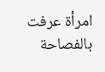امرأة عرفت بالفصاحة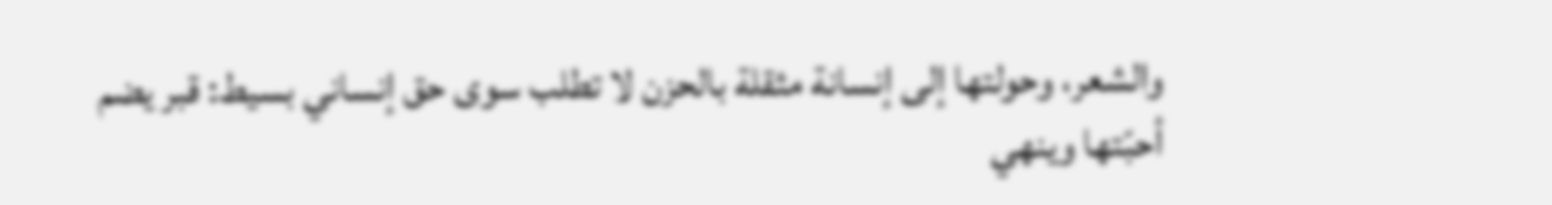والشعر، وحولتها إلى إنسانة مثقلة بالحزن لا تطلب سوى حق إنساني بسيط: قبر يضم أحبّتها وينهي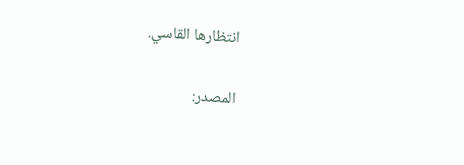انتظارها القاسي.

المصدر: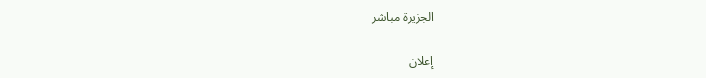الجزيرة مباشر

إعلان